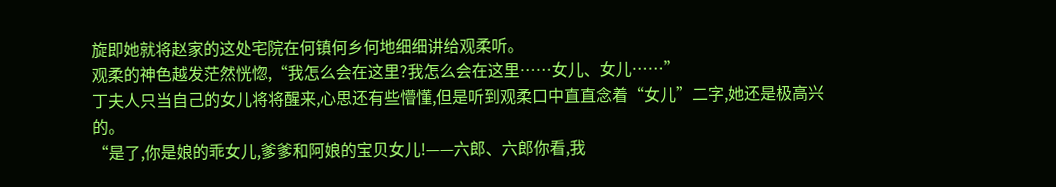旋即她就将赵家的这处宅院在何镇何乡何地细细讲给观柔听。
观柔的神色越发茫然恍惚,“我怎么会在这里?我怎么会在这里……女儿、女儿……”
丁夫人只当自己的女儿将将醒来,心思还有些懵懂,但是听到观柔口中直直念着“女儿”二字,她还是极高兴的。
“是了,你是娘的乖女儿,爹爹和阿娘的宝贝女儿!——六郎、六郎你看,我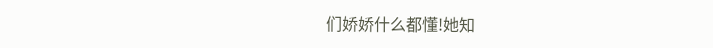们娇娇什么都懂!她知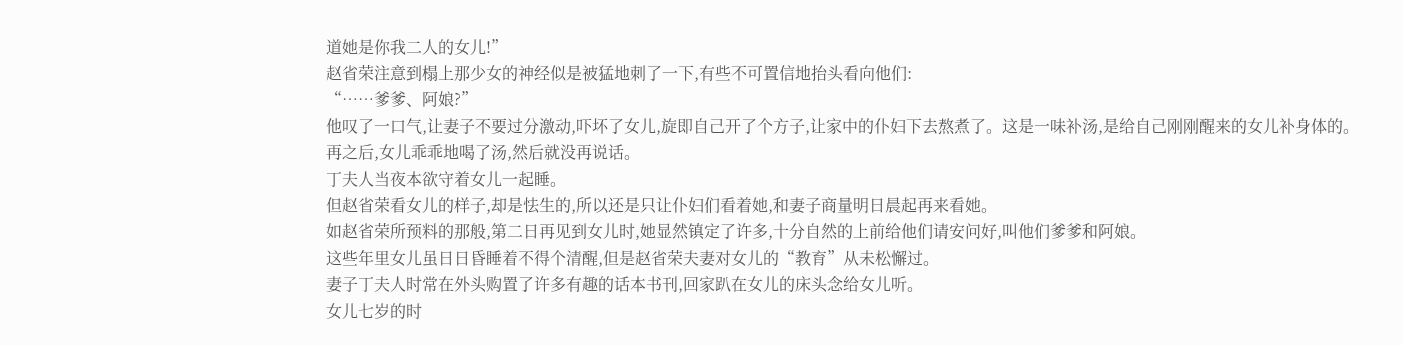道她是你我二人的女儿!”
赵省荣注意到榻上那少女的神经似是被猛地刺了一下,有些不可置信地抬头看向他们:
“……爹爹、阿娘?”
他叹了一口气,让妻子不要过分激动,吓坏了女儿,旋即自己开了个方子,让家中的仆妇下去熬煮了。这是一味补汤,是给自己刚刚醒来的女儿补身体的。
再之后,女儿乖乖地喝了汤,然后就没再说话。
丁夫人当夜本欲守着女儿一起睡。
但赵省荣看女儿的样子,却是怯生的,所以还是只让仆妇们看着她,和妻子商量明日晨起再来看她。
如赵省荣所预料的那般,第二日再见到女儿时,她显然镇定了许多,十分自然的上前给他们请安问好,叫他们爹爹和阿娘。
这些年里女儿虽日日昏睡着不得个清醒,但是赵省荣夫妻对女儿的“教育”从未松懈过。
妻子丁夫人时常在外头购置了许多有趣的话本书刊,回家趴在女儿的床头念给女儿听。
女儿七岁的时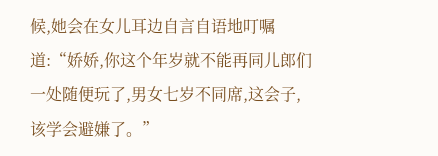候,她会在女儿耳边自言自语地叮嘱道:“娇娇,你这个年岁就不能再同儿郎们一处随便玩了,男女七岁不同席,这会子,该学会避嫌了。”